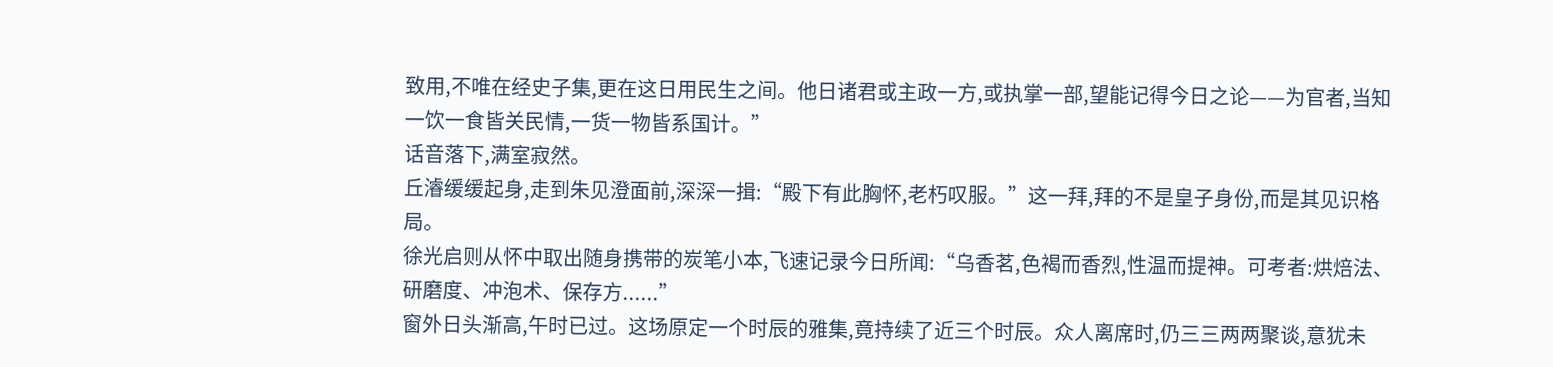致用,不唯在经史子集,更在这日用民生之间。他日诸君或主政一方,或执掌一部,望能记得今日之论——为官者,当知一饮一食皆关民情,一货一物皆系国计。”
话音落下,满室寂然。
丘濬缓缓起身,走到朱见澄面前,深深一揖:“殿下有此胸怀,老朽叹服。”这一拜,拜的不是皇子身份,而是其见识格局。
徐光启则从怀中取出随身携带的炭笔小本,飞速记录今日所闻:“乌香茗,色褐而香烈,性温而提神。可考者:烘焙法、研磨度、冲泡术、保存方......”
窗外日头渐高,午时已过。这场原定一个时辰的雅集,竟持续了近三个时辰。众人离席时,仍三三两两聚谈,意犹未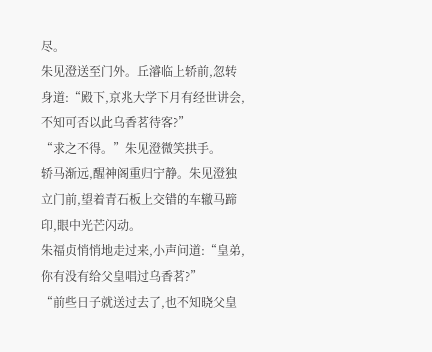尽。
朱见澄送至门外。丘濬临上轿前,忽转身道:“殿下,京兆大学下月有经世讲会,不知可否以此乌香茗待客?”
“求之不得。”朱见澄微笑拱手。
轿马渐远,醒神阁重归宁静。朱见澄独立门前,望着青石板上交错的车辙马蹄印,眼中光芒闪动。
朱福贞悄悄地走过来,小声问道:“皇弟,你有没有给父皇唱过乌香茗?”
“前些日子就送过去了,也不知晓父皇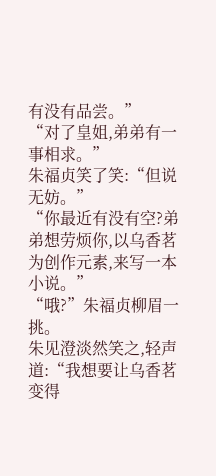有没有品尝。”
“对了皇姐,弟弟有一事相求。”
朱福贞笑了笑:“但说无妨。”
“你最近有没有空?弟弟想劳烦你,以乌香茗为创作元素,来写一本小说。”
“哦?”朱福贞柳眉一挑。
朱见澄淡然笑之,轻声道:“我想要让乌香茗变得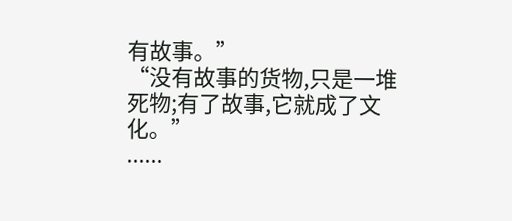有故事。”
“没有故事的货物,只是一堆死物;有了故事,它就成了文化。”
......